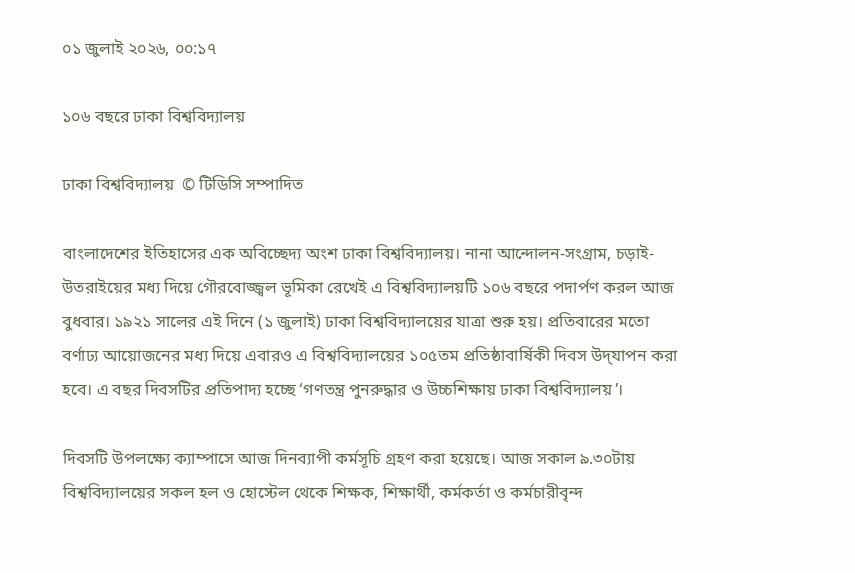০১ জুলাই ২০২৬, ০০:১৭

১০৬ বছরে ঢাকা বিশ্ববিদ্যালয়

ঢাকা বিশ্ববিদ্যালয়  © টিডিসি সম্পাদিত

বাংলাদেশের ইতিহাসের এক অবিচ্ছেদ্য অংশ ঢাকা বিশ্ববিদ্যালয়। নানা আন্দোলন-সংগ্রাম, চড়াই-উতরাইয়ের মধ্য দিয়ে গৌরবোজ্জ্বল ভূমিকা রেখেই এ বিশ্ববিদ্যালয়টি ১০৬ বছরে পদার্পণ করল আজ বুধবার। ১৯২১ সালের এই দিনে (১ জুলাই) ঢাকা বিশ্ববিদ্যালয়ের যাত্রা শুরু হয়। প্রতিবারের মতো বর্ণাঢ্য আয়োজনের মধ্য দিয়ে এবারও এ বিশ্ববিদ্যালয়ের ১০৫তম প্রতিষ্ঠাবার্ষিকী দিবস উদ্‌যাপন করা হবে। এ বছর দিবসটির প্রতিপাদ্য হচ্ছে ‘গণতন্ত্র পুনরুদ্ধার ও উচ্চশিক্ষায় ঢাকা বিশ্ববিদ্যালয়’।

দিবসটি উপলক্ষ্যে ক্যাম্পাসে আজ দিনব্যাপী কর্মসূচি গ্রহণ করা হয়েছে। আজ সকাল ৯.৩০টায় বিশ্ববিদ্যালয়ের সকল হল ও হোস্টেল থেকে শিক্ষক, শিক্ষার্থী, কর্মকর্তা ও কর্মচারীবৃন্দ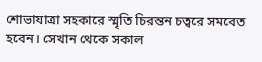শোভাযাত্রা সহকারে স্মৃতি চিরন্তন চত্বরে সমবেত হবেন। সেখান থেকে সকাল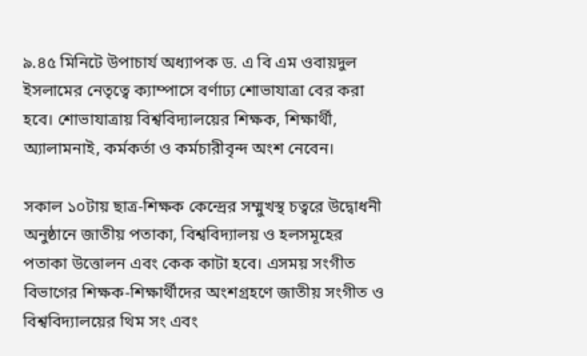৯.৪৫ মিনিটে উপাচার্য অধ্যাপক ড. এ বি এম ওবায়দুল ইসলামের নেতৃত্বে ক্যাম্পাসে বর্ণাঢ্য শোভাযাত্রা বের করা হবে। শোভাযাত্রায় বিশ্ববিদ্যালয়ের শিক্ষক, শিক্ষার্থী, অ্যালামনাই, কর্মকর্তা ও কর্মচারীবৃন্দ অংশ নেবেন।

সকাল ১০টায় ছাত্র-শিক্ষক কেন্দ্রের সম্মুখস্থ চত্বরে উদ্বোধনী অনুষ্ঠানে জাতীয় পতাকা, বিশ্ববিদ্যালয় ও হলসমূহের পতাকা উত্তোলন এবং কেক কাটা হবে। এসময় সংগীত বিভাগের শিক্ষক-শিক্ষার্থীদের অংশগ্রহণে জাতীয় সংগীত ও বিশ্ববিদ্যালয়ের থিম সং এবং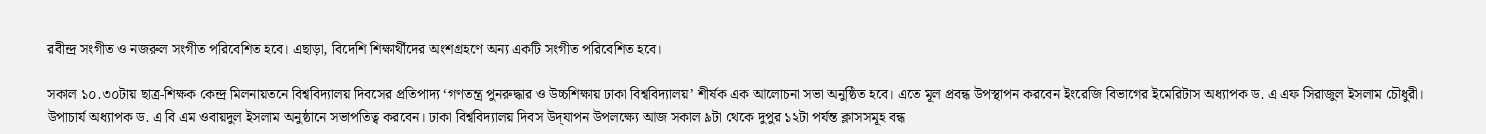রবীন্দ্র সংগীত ও নজরুল সংগীত পরিবেশিত হবে। এছাড়া, বিদেশি শিক্ষার্থীদের অংশগ্রহণে অন্য একটি সংগীত পরিবেশিত হবে।

সকাল ১০.৩০টায় ছাত্র-শিক্ষক কেন্দ্র মিলনায়তনে বিশ্ববিদ্যালয় দিবসের প্রতিপাদ্য ‘গণতন্ত্র পুনরুদ্ধার ও উচ্চশিক্ষায় ঢাকা বিশ্ববিদ্যালয়’ শীর্ষক এক আলোচনা সভা অনুষ্ঠিত হবে। এতে মূল প্রবন্ধ উপস্থাপন করবেন ইংরেজি বিভাগের ইমেরিটাস অধ্যাপক ড. এ এফ সিরাজুল ইসলাম চৌধুরী। উপাচার্য অধ্যাপক ড. এ বি এম ওবায়দুল ইসলাম অনুষ্ঠানে সভাপতিত্ব করবেন। ঢাকা বিশ্ববিদ্যালয় দিবস উদ্‌যাপন উপলক্ষ্যে আজ সকাল ৯টা থেকে দুপুর ১২টা পর্যন্ত ক্লাসসমূহ বন্ধ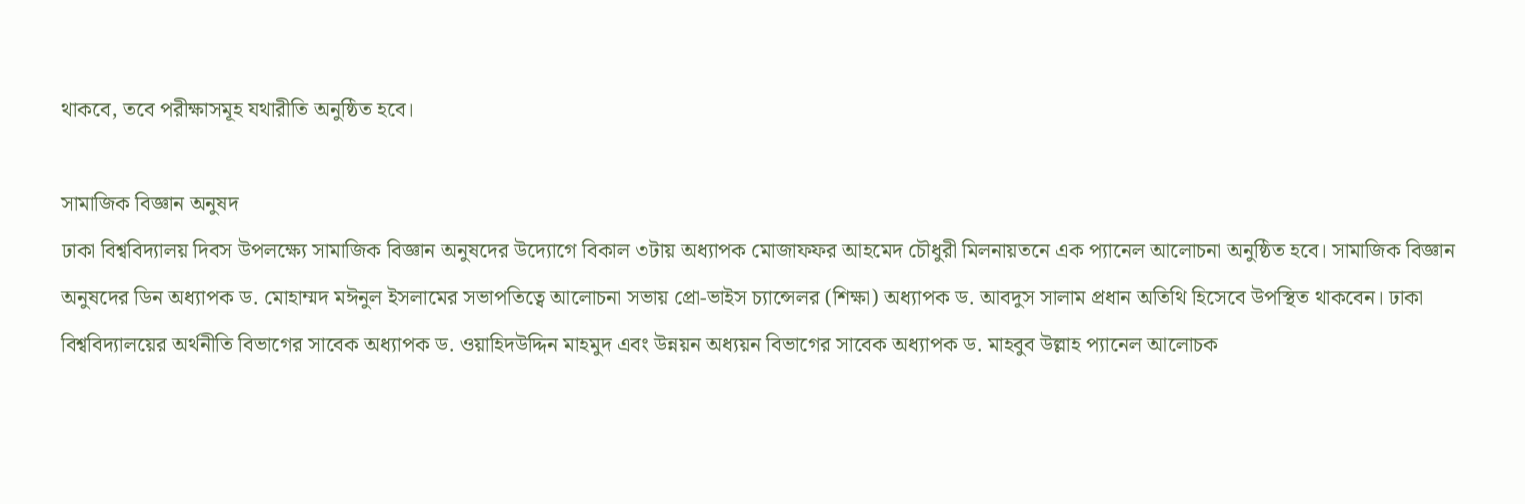থাকবে, তবে পরীক্ষাসমূহ যথারীতি অনুষ্ঠিত হবে।

সামাজিক বিজ্ঞান অনুষদ
ঢাকা বিশ্ববিদ্যালয় দিবস উপলক্ষ্যে সামাজিক বিজ্ঞান অনুষদের উদ্যোগে বিকাল ৩টায় অধ্যাপক মোজাফফর আহমেদ চৌধুরী মিলনায়তনে এক প্যানেল আলোচনা অনুষ্ঠিত হবে। সামাজিক বিজ্ঞান অনুষদের ডিন অধ্যাপক ড. মোহাম্মদ মঈনুল ইসলামের সভাপতিত্বে আলোচনা সভায় প্রো-ভাইস চ্যান্সেলর (শিক্ষা) অধ্যাপক ড. আবদুস সালাম প্রধান অতিথি হিসেবে উপস্থিত থাকবেন। ঢাকা বিশ্ববিদ্যালয়ের অর্থনীতি বিভাগের সাবেক অধ্যাপক ড. ওয়াহিদউদ্দিন মাহমুদ এবং উন্নয়ন অধ্যয়ন বিভাগের সাবেক অধ্যাপক ড. মাহবুব উল্লাহ প্যানেল আলোচক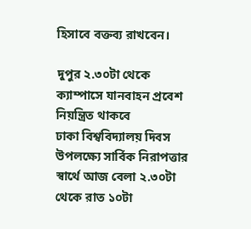হিসাবে বক্তব্য রাখবেন।

দুপুর ২.৩০টা থেকে ক্যাম্পাসে যানবাহন প্রবেশ নিয়ন্ত্রিত থাকবে
ঢাকা বিশ্ববিদ্যালয় দিবস উপলক্ষ্যে সার্বিক নিরাপত্তার স্বার্থে আজ বেলা ২.৩০টা থেকে রাত ১০টা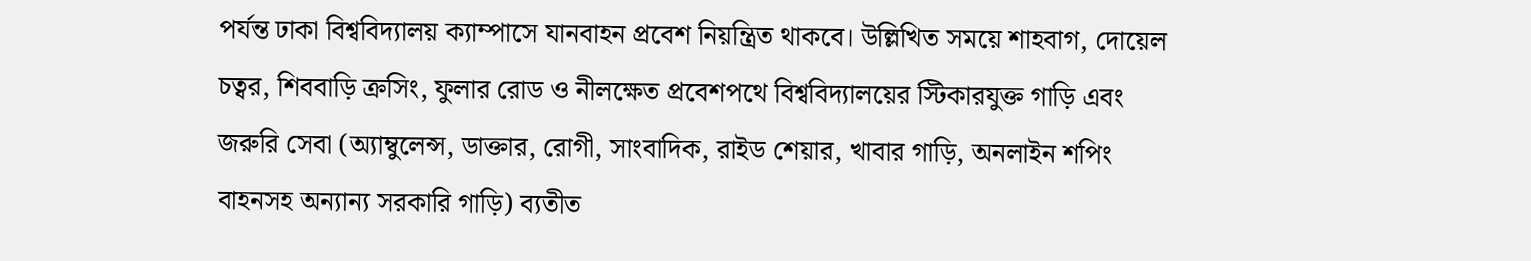পর্যন্ত ঢাকা বিশ্ববিদ্যালয় ক্যাম্পাসে যানবাহন প্রবেশ নিয়ন্ত্রিত থাকবে। উল্লিখিত সময়ে শাহবাগ, দোয়েল চত্বর, শিববাড়ি ক্রসিং, ফুলার রোড ও নীলক্ষেত প্রবেশপথে বিশ্ববিদ্যালয়ের স্টিকারযুক্ত গাড়ি এবং জরুরি সেবা (অ্যাম্বুলেন্স, ডাক্তার, রোগী, সাংবাদিক, রাইড শেয়ার, খাবার গাড়ি, অনলাইন শপিং বাহনসহ অন্যান্য সরকারি গাড়ি) ব্যতীত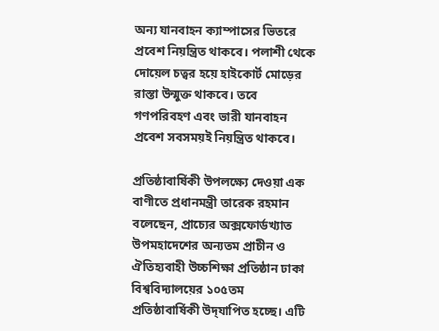অন্য যানবাহন ক্যাম্পাসের ভিতরে প্রবেশ নিয়ন্ত্রিত থাকবে। পলাশী থেকে দোয়েল চত্বর হয়ে হাইকোর্ট মোড়ের রাস্তা উন্মুক্ত থাকবে। তবে গণপরিবহণ এবং ভারী যানবাহন প্রবেশ সবসময়ই নিয়ন্ত্রিত থাকবে।

প্রতিষ্ঠাবার্ষিকী উপলক্ষ্যে দেওয়া এক বাণীতে প্রধানমন্ত্রী তারেক রহমান বলেছেন, প্রাচ্যের অক্সফোর্ডখ্যাত উপমহাদেশের অন্যতম প্রাচীন ও ঐতিহ্যবাহী উচ্চশিক্ষা প্রতিষ্ঠান ঢাকা বিশ্ববিদ্যালয়ের ১০৫তম প্রতিষ্ঠাবার্ষিকী উদ্‌যাপিত হচ্ছে। এটি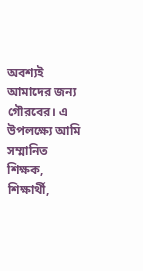অবশ্যই আমাদের জন্য গৌরবের। এ উপলক্ষ্যে আমি সম্মানিত শিক্ষক, শিক্ষার্থী,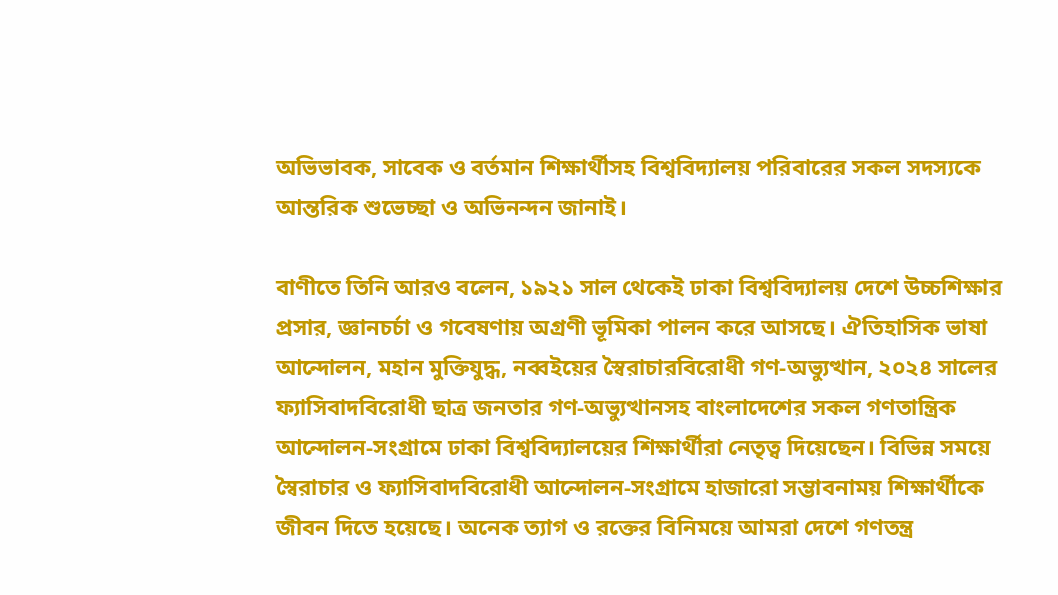অভিভাবক, সাবেক ও বর্তমান শিক্ষার্থীসহ বিশ্ববিদ্যালয় পরিবারের সকল সদস্যকে আন্তরিক শুভেচ্ছা ও অভিনন্দন জানাই।

বাণীতে তিনি আরও বলেন, ১৯২১ সাল থেকেই ঢাকা বিশ্ববিদ্যালয় দেশে উচ্চশিক্ষার প্রসার, জ্ঞানচর্চা ও গবেষণায় অগ্রণী ভূমিকা পালন করে আসছে। ঐতিহাসিক ভাষা আন্দোলন, মহান মুক্তিযুদ্ধ, নব্বইয়ের স্বৈরাচারবিরোধী গণ-অভ্যুত্থান, ২০২৪ সালের ফ্যাসিবাদবিরোধী ছাত্র জনতার গণ-অভ্যুত্থানসহ বাংলাদেশের সকল গণতান্ত্রিক আন্দোলন-সংগ্রামে ঢাকা বিশ্ববিদ্যালয়ের শিক্ষার্থীরা নেতৃত্ব দিয়েছেন। বিভিন্ন সময়ে স্বৈরাচার ও ফ্যাসিবাদবিরোধী আন্দোলন-সংগ্রামে হাজারো সম্ভাবনাময় শিক্ষার্থীকে জীবন দিতে হয়েছে। অনেক ত্যাগ ও রক্তের বিনিময়ে আমরা দেশে গণতন্ত্র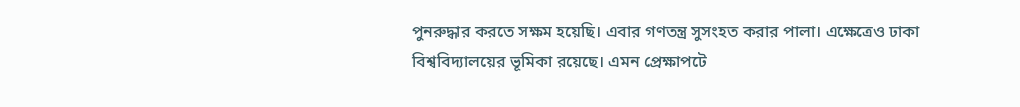পুনরুদ্ধার করতে সক্ষম হয়েছি। এবার গণতন্ত্র সুসংহত করার পালা। এক্ষেত্রেও ঢাকা বিশ্ববিদ্যালয়ের ভূমিকা রয়েছে। এমন প্রেক্ষাপটে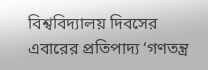বিশ্ববিদ্যালয় দিবসের এবারের প্রতিপাদ্য ‘গণতন্ত্র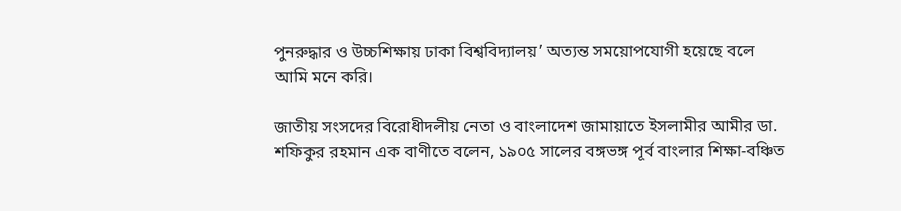পুনরুদ্ধার ও উচ্চশিক্ষায় ঢাকা বিশ্ববিদ্যালয়’ অত্যন্ত সময়োপযোগী হয়েছে বলে আমি মনে করি।

জাতীয় সংসদের বিরোধীদলীয় নেতা ও বাংলাদেশ জামায়াতে ইসলামীর আমীর ডা. শফিকুর রহমান এক বাণীতে বলেন, ১৯০৫ সালের বঙ্গভঙ্গ পূর্ব বাংলার শিক্ষা-বঞ্চিত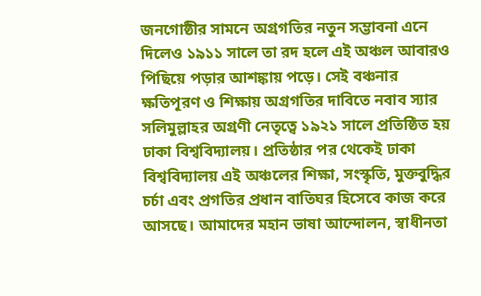জনগোষ্ঠীর সামনে অগ্রগতির নতুন সম্ভাবনা এনে দিলেও ১৯১১ সালে তা রদ হলে এই অঞ্চল আবারও পিছিয়ে পড়ার আশঙ্কায় পড়ে। সেই বঞ্চনার ক্ষতিপূরণ ও শিক্ষায় অগ্রগতির দাবিতে নবাব স্যার সলিমুল্লাহর অগ্রণী নেতৃত্বে ১৯২১ সালে প্রতিষ্ঠিত হয় ঢাকা বিশ্ববিদ্যালয়। প্রতিষ্ঠার পর থেকেই ঢাকা বিশ্ববিদ্যালয় এই অঞ্চলের শিক্ষা, সংস্কৃতি, মুক্তবুদ্ধির চর্চা এবং প্রগতির প্রধান বাতিঘর হিসেবে কাজ করে আসছে। আমাদের মহান ভাষা আন্দোলন, স্বাধীনতা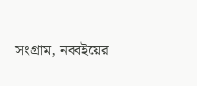সংগ্রাম, নব্বইয়ের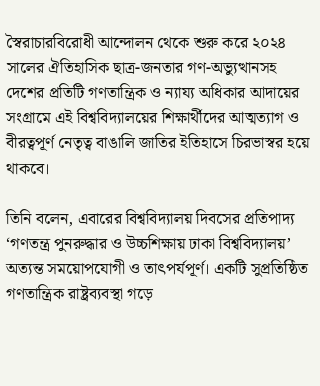স্বৈরাচারবিরোধী আন্দোলন থেকে শুরু করে ২০২৪ সালের ঐতিহাসিক ছাত্র-জনতার গণ-অভ্যুত্থানসহ দেশের প্রতিটি গণতান্ত্রিক ও ন্যায্য অধিকার আদায়ের সংগ্রামে এই বিশ্ববিদ্যালয়ের শিক্ষার্থীদের আত্মত্যাগ ও বীরত্বপূর্ণ নেতৃত্ব বাঙালি জাতির ইতিহাসে চিরভাস্বর হয়ে থাকবে।

তিনি বলেন, এবারের বিশ্ববিদ্যালয় দিবসের প্রতিপাদ্য ‘গণতন্ত্র পুনরুদ্ধার ও উচ্চশিক্ষায় ঢাকা বিশ্ববিদ্যালয়’ অত্যন্ত সময়োপযোগী ও তাৎপর্যপূর্ণ। একটি সুপ্রতিষ্ঠিত গণতান্ত্রিক রাষ্ট্রব্যবস্থা গড়ে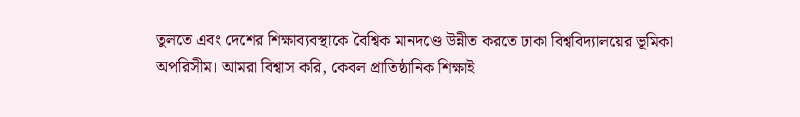তুলতে এবং দেশের শিক্ষাব্যবস্থাকে বৈশ্বিক মানদণ্ডে উন্নীত করতে ঢাকা বিশ্ববিদ্যালয়ের ভূমিকা অপরিসীম। আমরা বিশ্বাস করি, কেবল প্রাতিষ্ঠানিক শিক্ষাই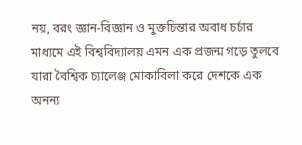নয়, বরং জ্ঞান-বিজ্ঞান ও মুক্তচিন্তার অবাধ চর্চার মাধ্যমে এই বিশ্ববিদ্যালয় এমন এক প্রজন্ম গড়ে তুলবে যারা বৈশ্বিক চ্যালেঞ্জ মোকাবিলা করে দেশকে এক অনন্য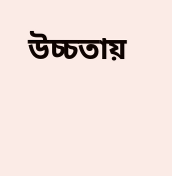উচ্চতায়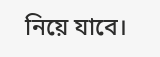নিয়ে যাবে।